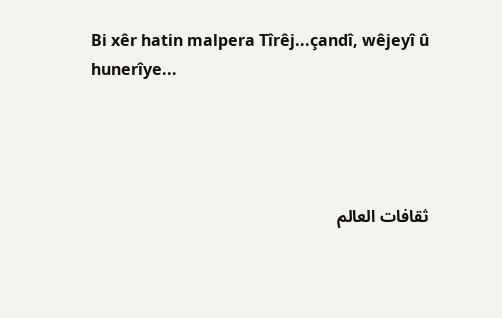Bi xêr hatin malpera Tîrêj...çandî, wêjeyî û hunerîye...




ثقافات العالم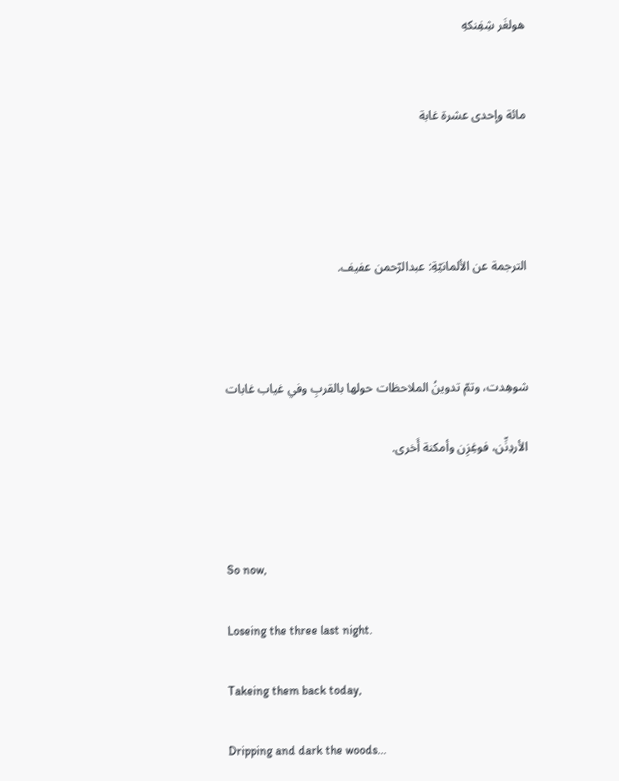هولغَر شِفِنكهِ


مائة وإحدى عشرة غابة




الترجمة عن الألمانيّةِ: عبدالرّحمن عفيف.



شوهِدت، وتمّ تدوينُ الملاحظات حولها بالقربِ وفي غياب غابات

الأردِنِّن، فوغِزِن وأمكنة أَخرى.



So now,

Loseing the three last night.

Takeing them back today,

Dripping and dark the woods...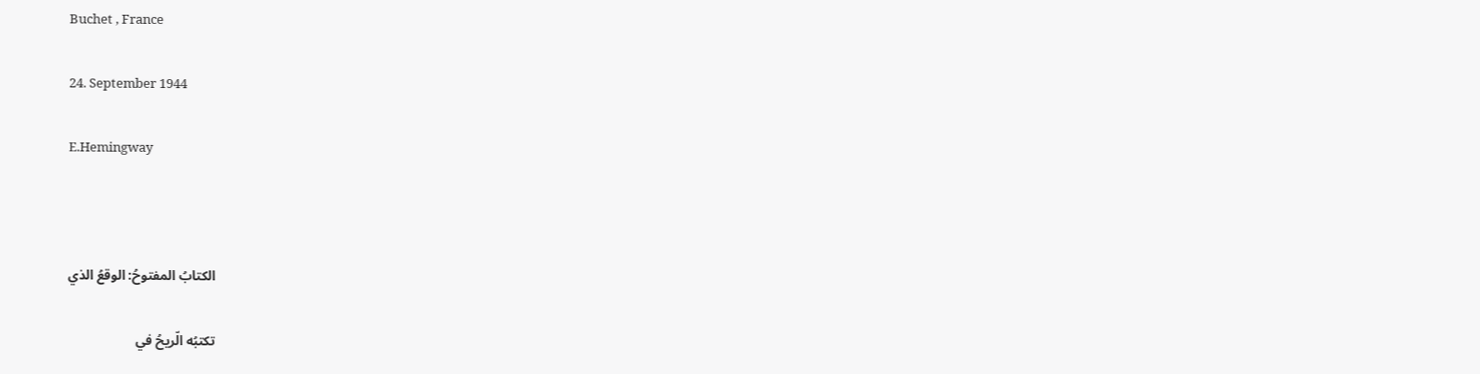Buchet , France

24. September 1944

E.Hemingway



الكتابُ المفتوحُ: الوقعُ الذي

تكتبُه الّريحُ في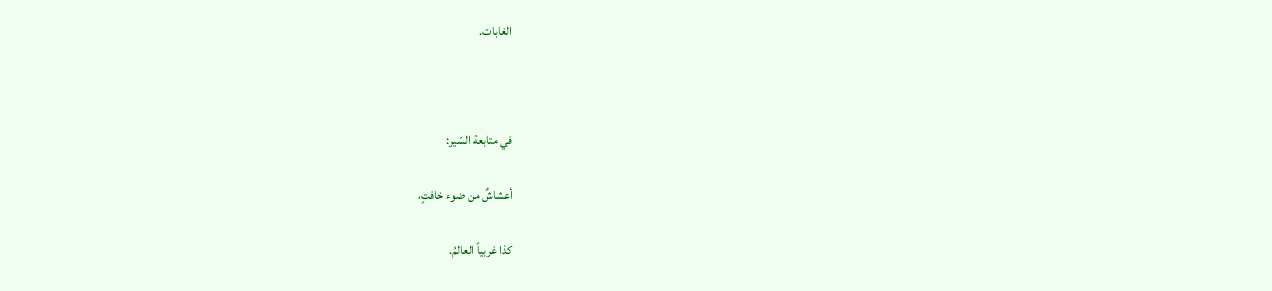الغابات.



في متابعة السّير:

أعشاشٌ من ضوء خافتٍ،

كذا غربياً العالمُ.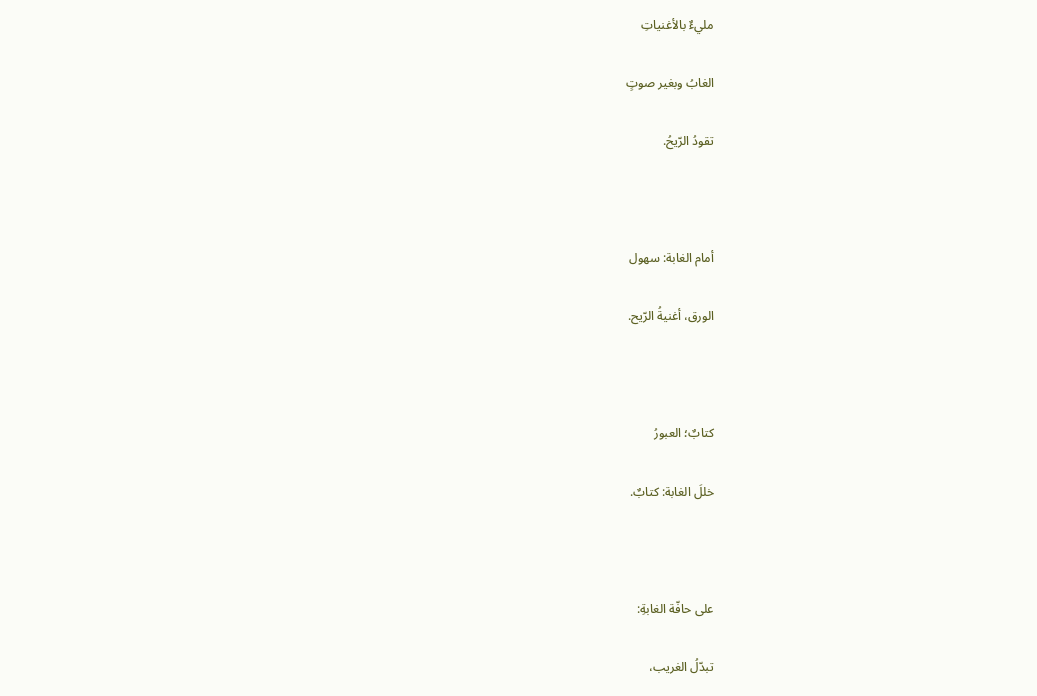مليءٌ بالأغنياتِ

الغابُ وبغير صوتٍ

تقودُ الرّيحُ.



أمام الغابة: سهول

الورق، أغنيةُ الرّيح.



كتابٌ؛ العبورُ

خللَ الغابة: كتابٌ.



على حافّة الغابةِ:

تبدّلُ الغريب،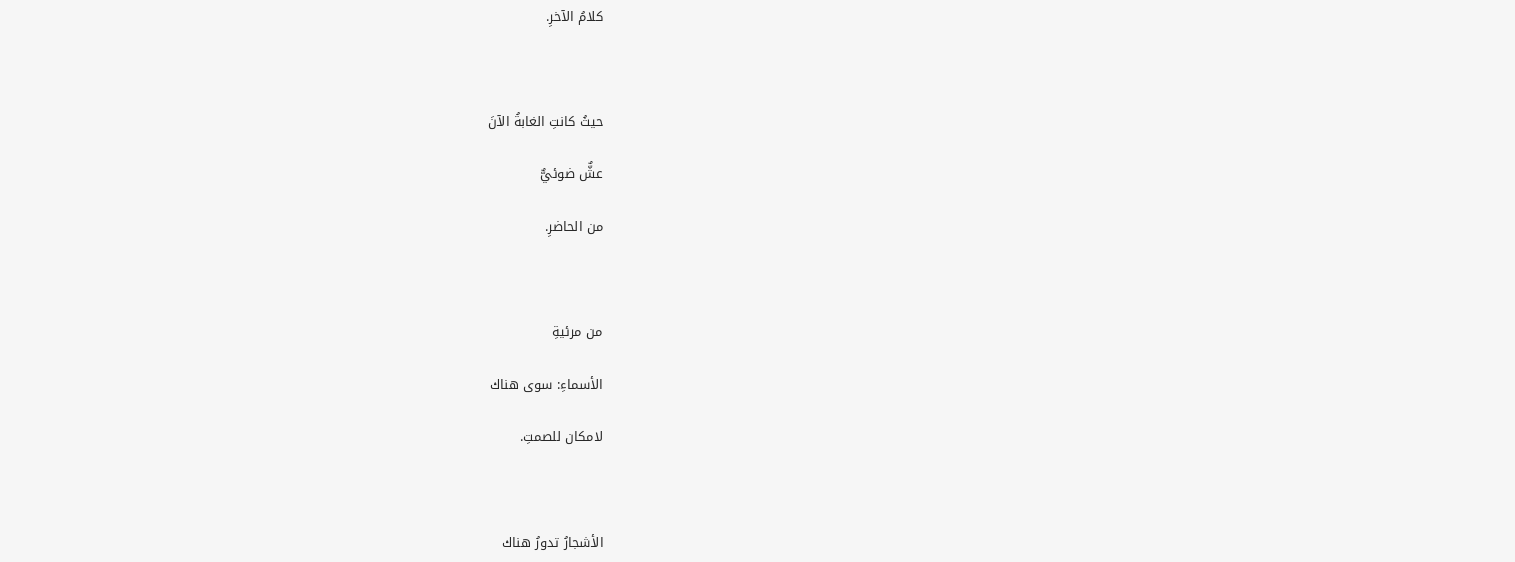كلامُ الآخرِ.



حيثُ كانتِ الغابةُ الآنَ

عشٌّ ضوئيٌّ

من الحاضرِ.



من مرئيةِ

الأسماءِ: سوى هناك

لامكان للصمتِ.



الأشجارُ تدورُ هناك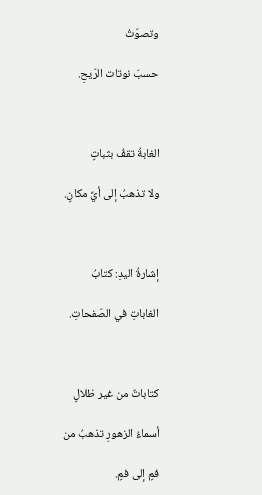وتصوّتُ

حسبَ نوتات الرّيحِ.



الغابةُ تقفُ بثباتٍ

ولا تذهبُ إلى أيِّ مكانٍ.



إشارةُ اليدِ: كتابُ

الغاباتِ في الصّفحاتِ.



كتاباتٌ من غير ظلالٍ

أسماءُ الزهورِ تذهبُ من

فمٍ إلى فمٍ.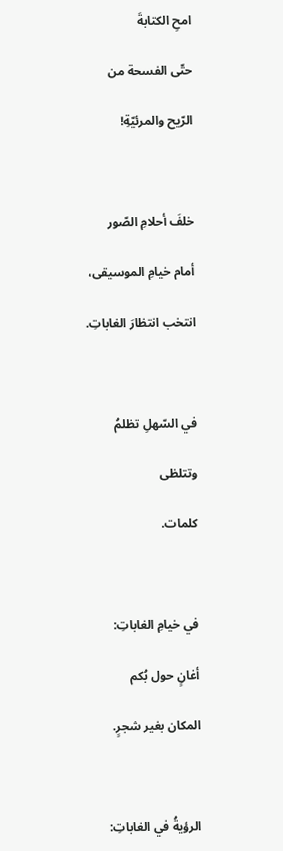امحِ الكتابةَ

حتّى الفسحة من

الرّيح والمرئيّةِ!



خلفَ أحلامِ الصّور

أمام خيامِ الموسيقى،

انتخب انتظارَ الغاباتِ.



في السّهلِ تظلمُ

وتتلظى

كلمات.



في خيامِ الغاباتِ:

أغانٍ حول بُكم

المكان بغير شجرٍ.



الرؤيةُ في الغاباتِ: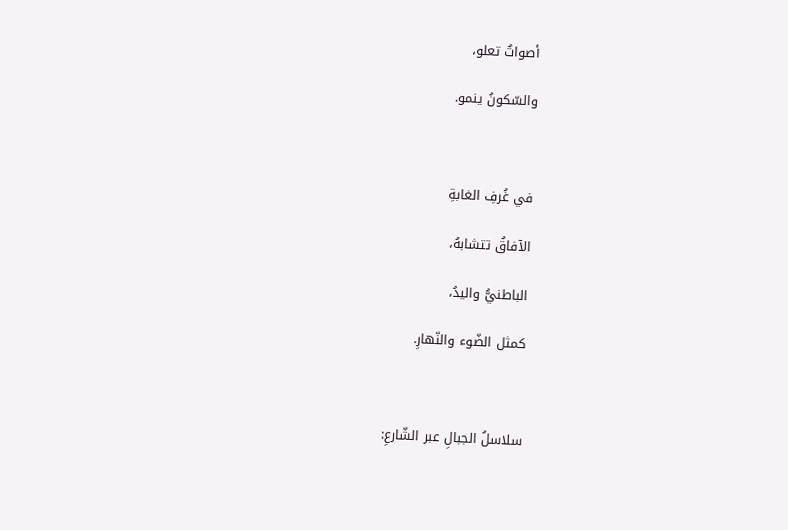أصواتٌ تعلو،

والسّكونُ ينمو.



في غُرفِ الغابةِ

الآفاقُ تتشابهُ،

الباطنيُّ واليدُ،

كمثل الضّوء والنّهارِ.



سلاسلُ الجبالِ عبر الشّارعِ: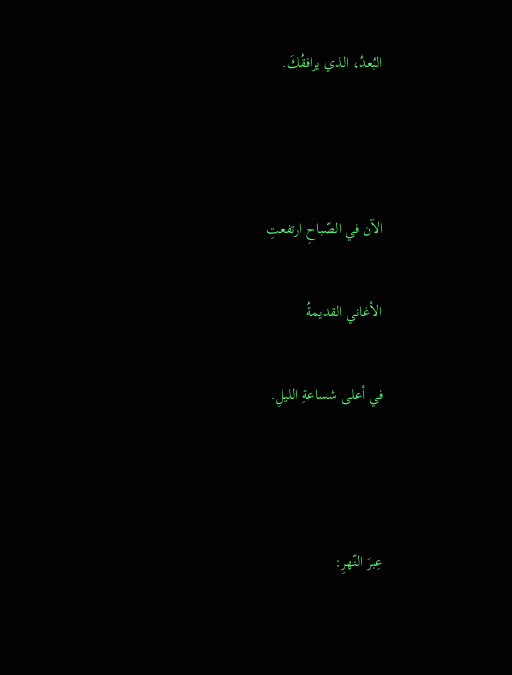البُعدُ، الذي يرافقُكَ.



الآن في الصّباحِ ارتفعتِ

الأغاني القديمةُ

في أعلى شساعةِ الليلِ.



عِبرَ النّهرِ: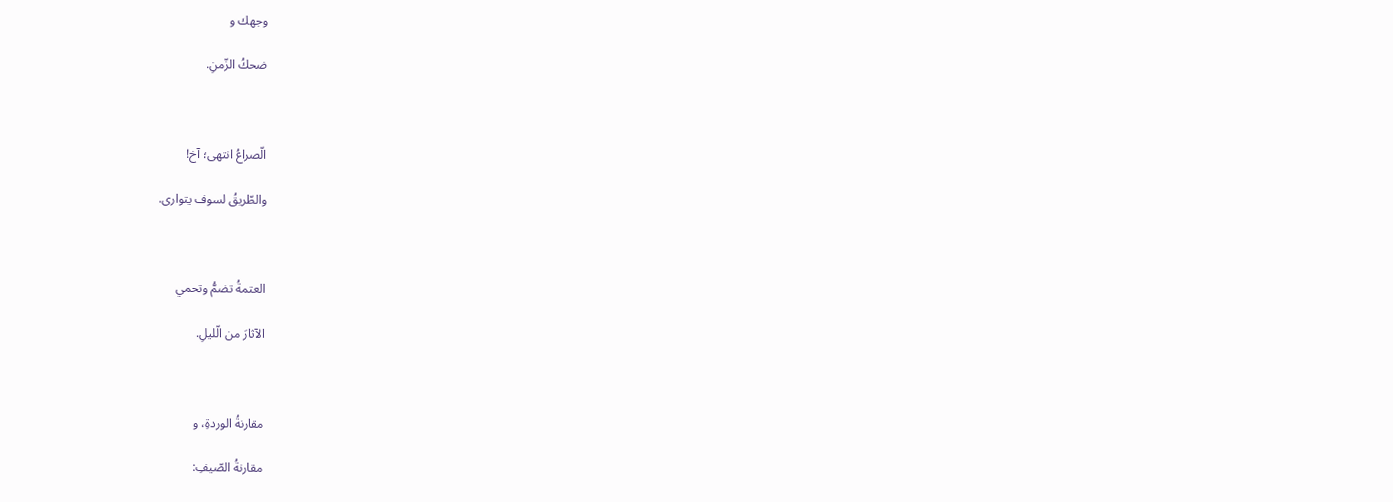وجهك و

ضحكُ الزّمنِ.



الّصراعُ انتهى؛ آخ!

والطّريقُ لسوف يتوارى.



العتمةُ تضمُّ وتحمي

الآثارَ من الّليلِ.



مقارنةُ الوردةِ، و

مقارنةُ الصّيفِ: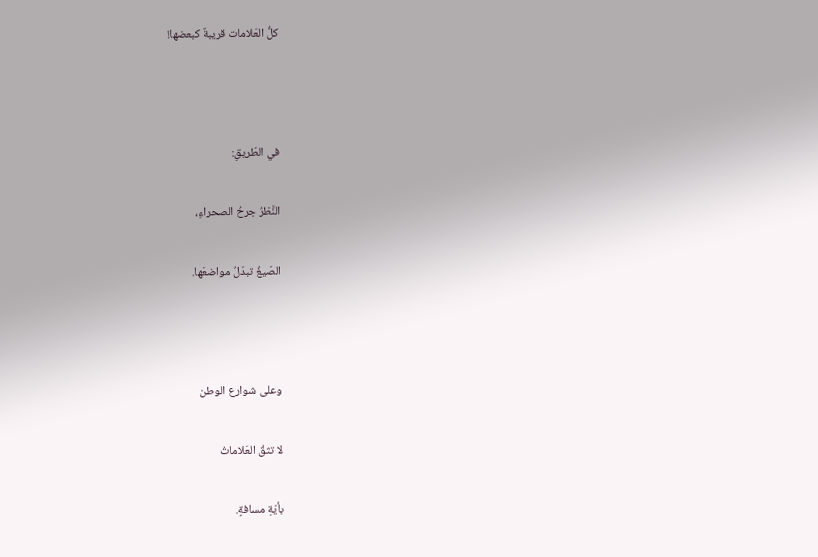كلُّ العَلامات قريبةٌ كبعضها!



في الطّريقِ:

النَّظرُ جرحُ الصحراءِ،

الصّيغُ تبدّلُ مواضعَها.



وعلى شوارع الوطن

لا تثقُ العَلاماتُ

بأيّةِ مسافةٍ.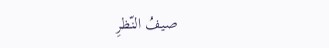صيفُ النّظرِ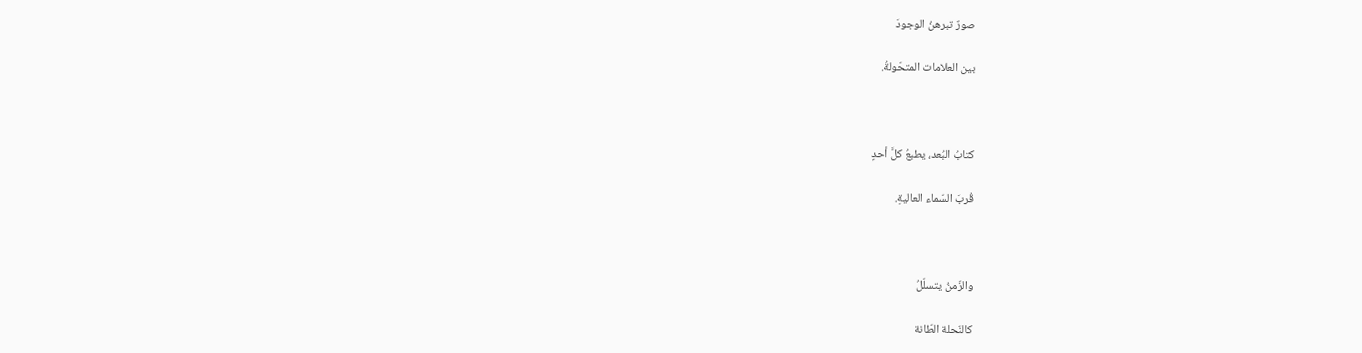صورٌ تبرهنُ الوجودَ

بين العلامات المتحّولةُ.



كتابُ البُعد، يطبعُ كلَّ أحدٍ

قُربَ السّماء العاليةِ.



والزّمنُ يتسلّلُ

كالنّحلة الطّانة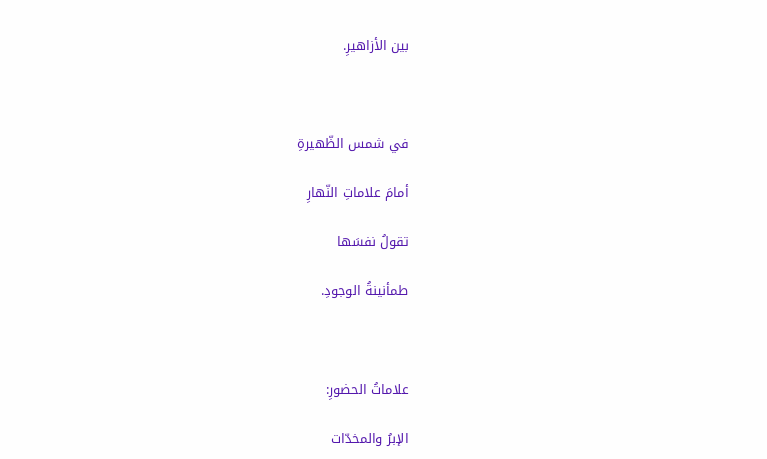بين الأزاهيرِ.



في شمس الظّهيرةِ

أمامَ علاماتِ النّهارِ

تقولُ نفسَها

طمأنينةُ الوجودِ.



علاماتُ الحضورِ:

الإبرُ والمخدّات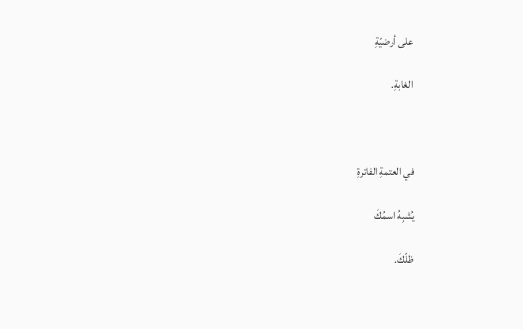على أرضيّةِ

الغابةِ.



في العتمةِ الفاترةِ

يُشبِهُ اسمُكَ

ظلّكَ.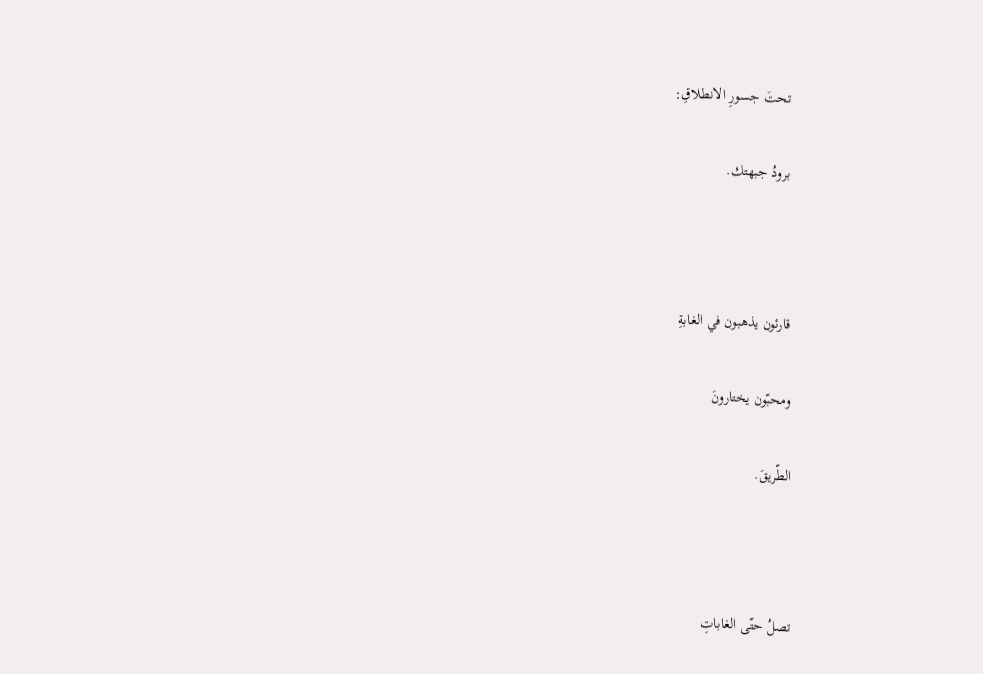تحتَ جسورِ الانطلاقِ:

برودُ جبهتك.



قارئون يذهبون في الغابةِ

ومحبّون يختارونَ

الطّريقَ.



تصلُ حتّى الغاباتِ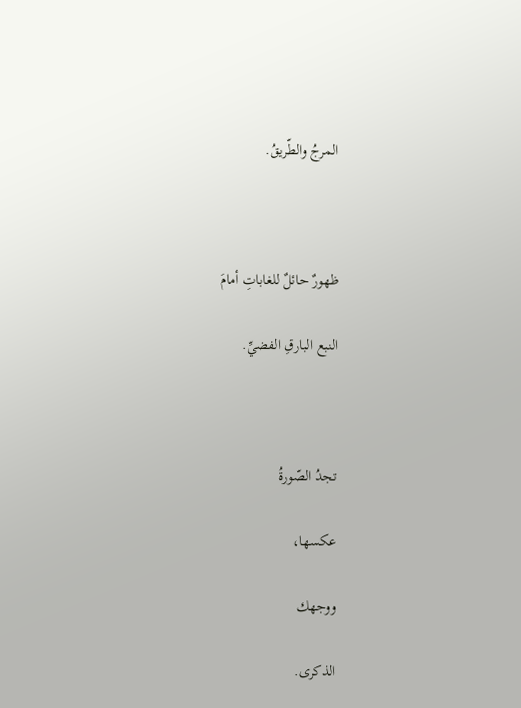المرجُ والطّريقُ.



ظهورٌ حائلٌ للغاباتِ أمامَ

النبع البارقِ الفضيِّ.



تجدُ الصّورةُ

عكسها،

ووجهك

الذكرى.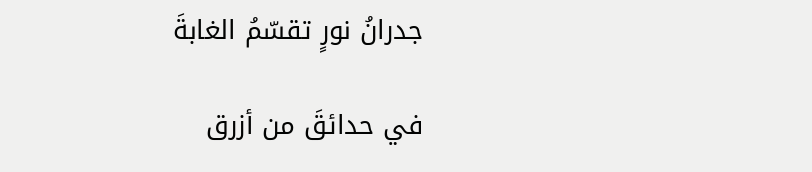جدرانُ نورٍ تقسّمُ الغابةَ

في حدائقَ من أزرق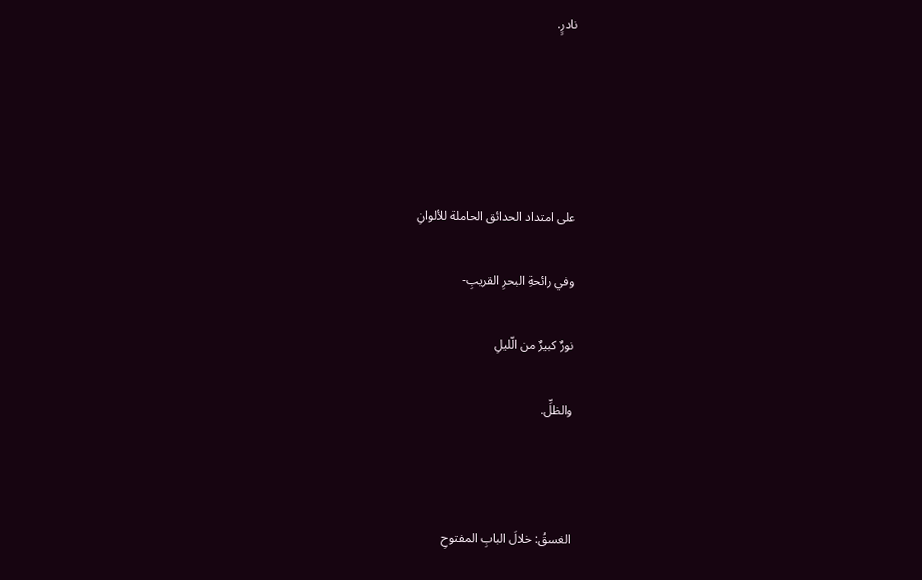نادرٍ.





على امتداد الحدائق الحاملة للألوانِ

وفي رائحةِ البحرِ القريبِ-

نورٌ كبيرٌ من الّليلِ

والظلِّ.



الغسقُ: خلالَ البابِ المفتوحِ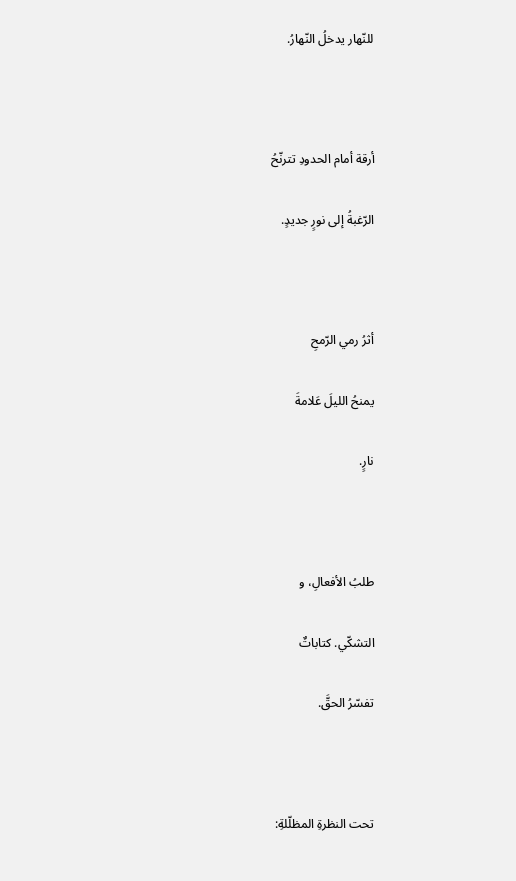للنّهار يدخلُ النّهارُ.



أرقة أمام الحدودِ تترنّحُ

الرّغبةُ إلى نورٍ جديدٍ.



أثرُ رمي الرّمحِ

يمنحُ الليلَ عَلامةَ

نارٍ.



طلبُ الأفعالِ، و

التشكّي. كتاباتٌ

تفسّرُ الحقَّ.



تحت النظرةِ المظلّلةِ: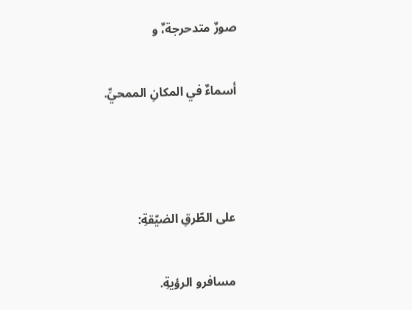صورٌ متدحرجة،ٌ و

أسماءٌ في المكانِ الممحيِّ.



على الطّرقِ الضيّقةِ:

مسافرو الرؤيةِ.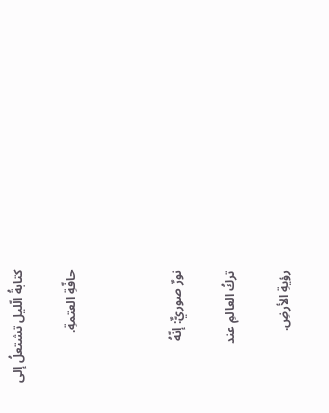كتابةُ الّليل تشتعلُ إلى

حافّةِ العتمةِ.



نورٌ صوريٌّ: إنّهُ

تركُ العالمِ عند

رؤيةِ الأرضِ.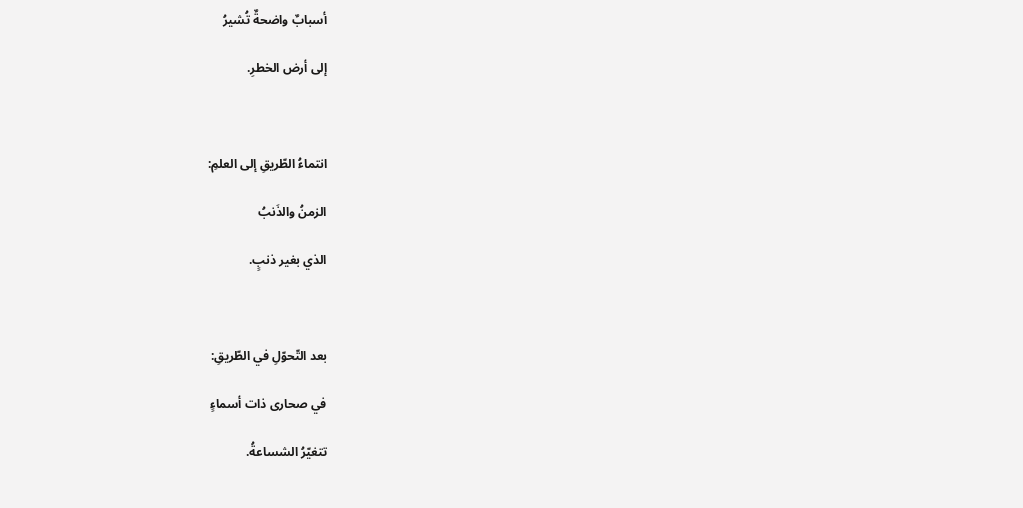أسبابٌ واضحةٌ تُشيرُ

إلى أرض الخطرِ.



انتماءُ الطّريقِ إلى العلمِ:

الزمنُ والذَنبُ

الذي بغير ذنبٍ.



بعد التّحوّلِ في الطّريقِ:

في صحارى ذات أسماءٍ

تتغيّرُ الشساعةُ.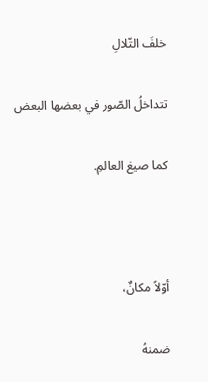خلفَ التّلالِ

تتداخلُ الصّور في بعضها البعض

كما صيغ العالمِ.



أوّلاً مكانٌ،

ضمنهُ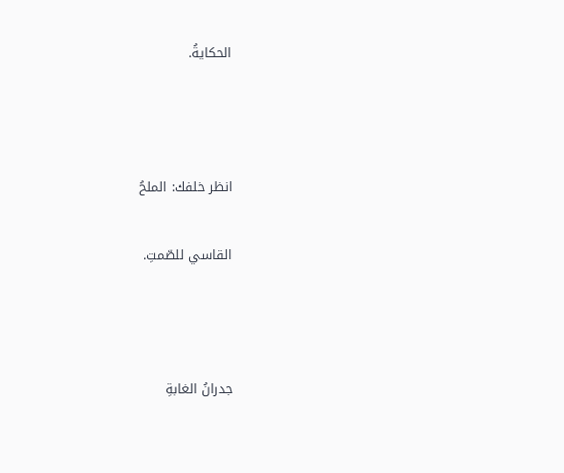الحكايةُ.



انظر خلفك: الملحُ

القاسي للصّمتِ.



جدرانُ الغابةِ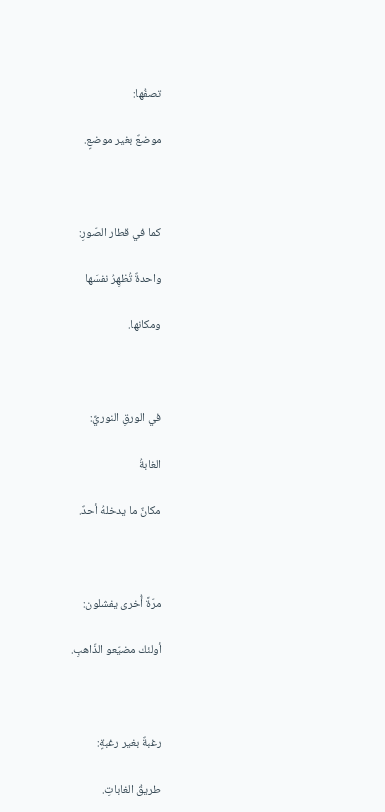تصفُها:

موضعٌ بغير موضعٍ.



كما في قطار الصّورِ:

واحدةٌ تُظهِرُ نفسَها

ومكانها.



في الورقِ النوريِّ:

الغابةُ

مكانٌ ما يدخلهُ أحدٌ.



مرّةً أُخرى يفشلون:

أولئك مضيّعو الذّاهبِ.



رغبةٌ بغير رغبةٍ:

طريقُ الغاباتِ.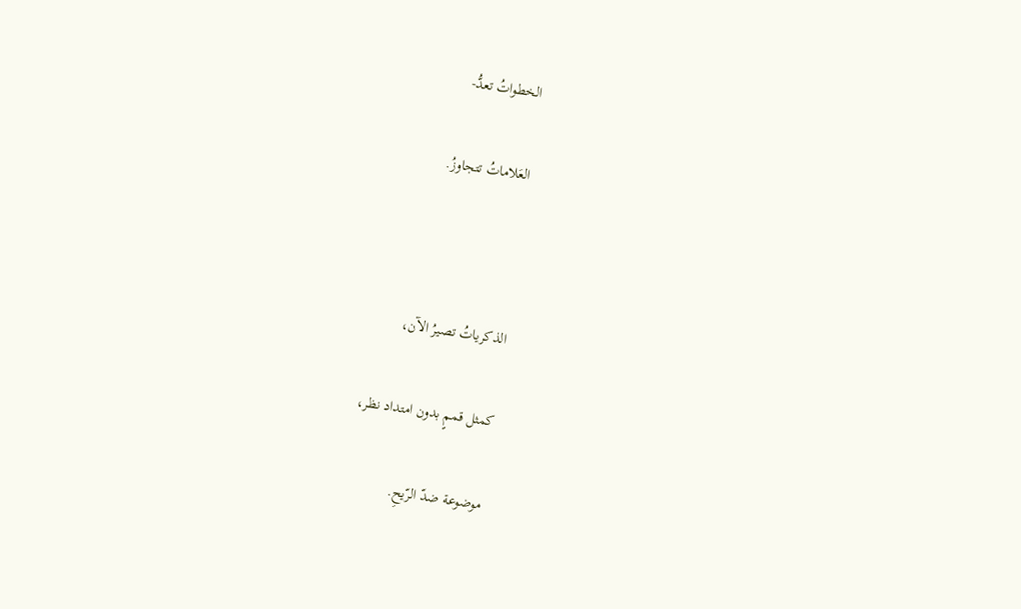الخطواتُ تعدُّ-

العَلاماتُ تتجاوزُ.



الذكرياتُ تصيرُ الآن،

كمثل قممٍ بدون امتداد نظر،

موضوعة ضدّ الرّيحِ.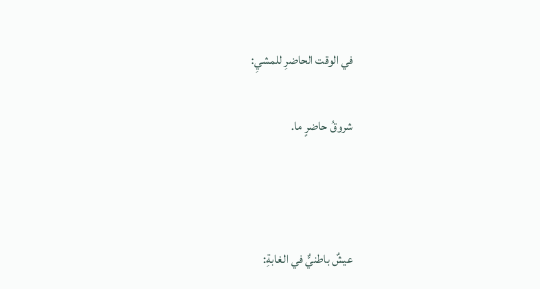في الوقت الحاضرِ للمشيِ:

شروقُ حاضرٍ ما.



عيشٌ باطنيٌّ في الغابةِ: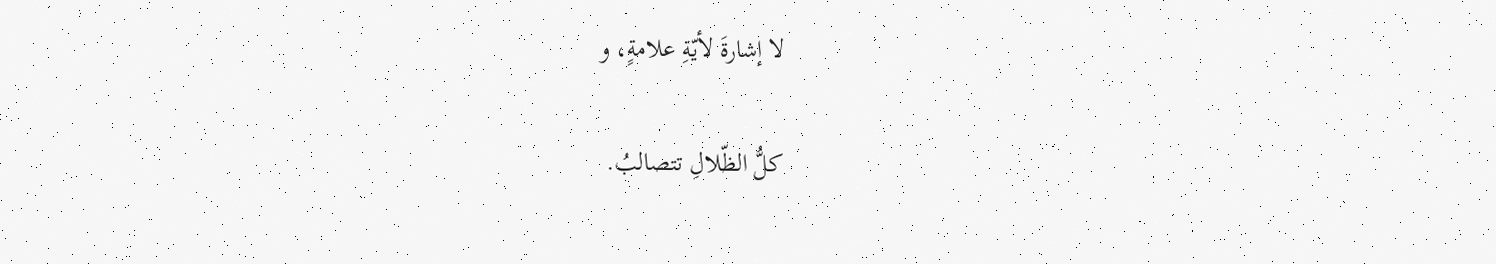لا إشارةَ لأيّةِ علامةٍ، و

كلُّ الظّلالِ تتصالبُ.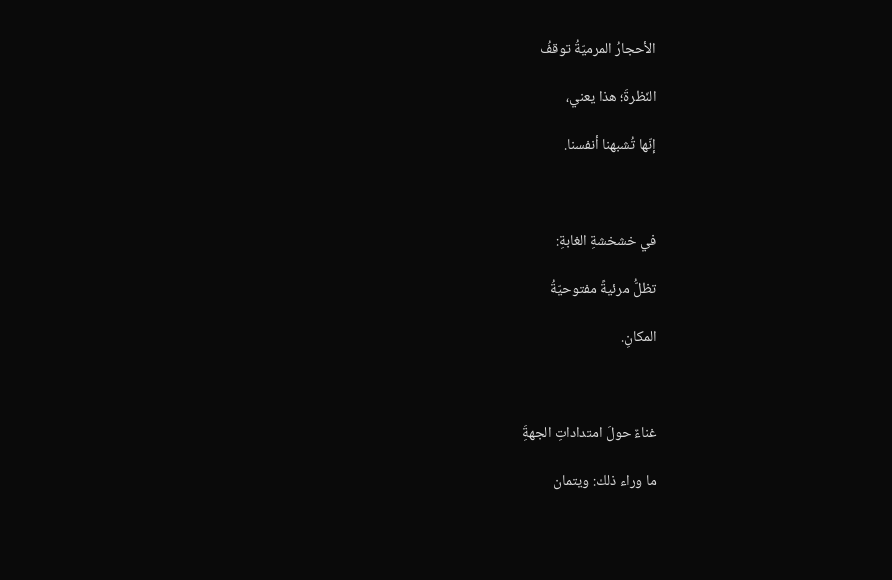الأحجارُ المرميّةُ توقفُ

النّظرةَ؛ هذا يعني،

إنّها تُشبهنا أنفسنا.



في خشخشةِ الغابةِ:

تظلُّ مرئيةً مفتوحيّةُ

المكانِ.



غناءٌ حولَ امتداداتِ الجهةَِ

ما وراء ذلك: ويتمان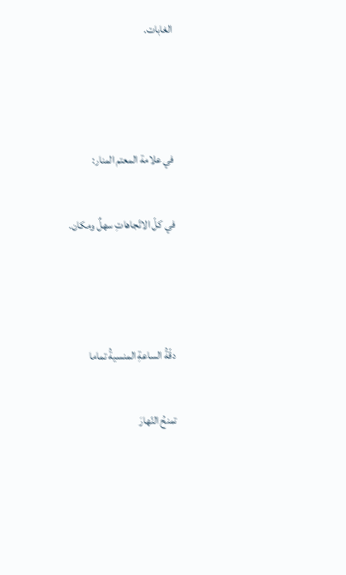الغابات.



في علامة المعتم المنار:

في كلّ الاتّجاهاتِ سهلٌ ومكان.



دقّةُ الساعةِ المنسيةُ تماما

تمنحُ النّهارَ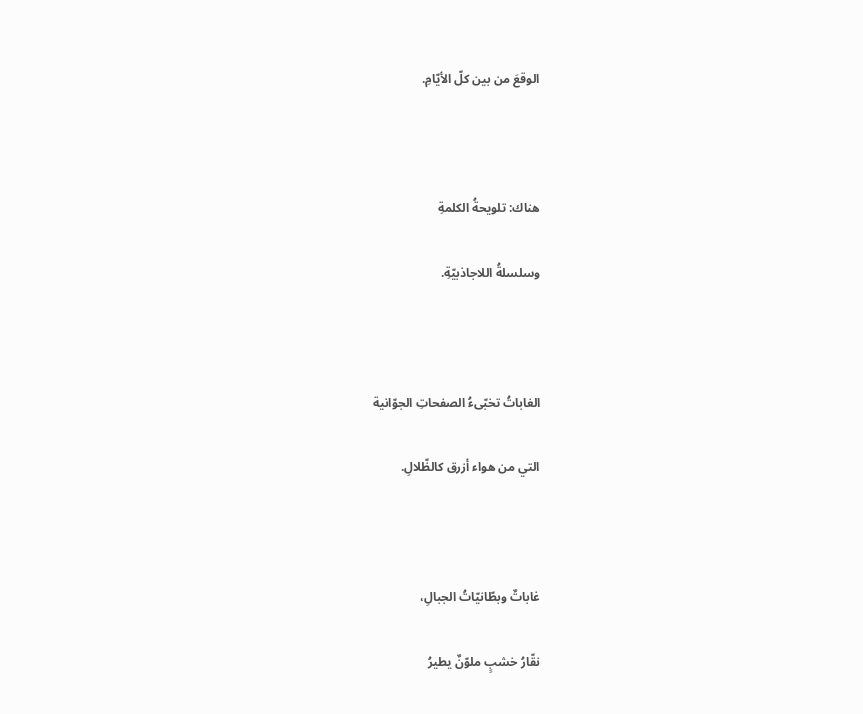الوقعَ من بين كلّ الأيّامِ.



هناك: تلويحةُ الكلمةِ

وسلسلةُ اللاجاذبيّةِ.



الغاباتُ تخبّىءُ الصفحاتِ الجوّانية

التي من هواء أزرق كالظّلالِ.



غاباتٌ وبطّانيّاتُ الجبالِ،

نقّارُ خشبٍ ملوّنٌ يطيرُ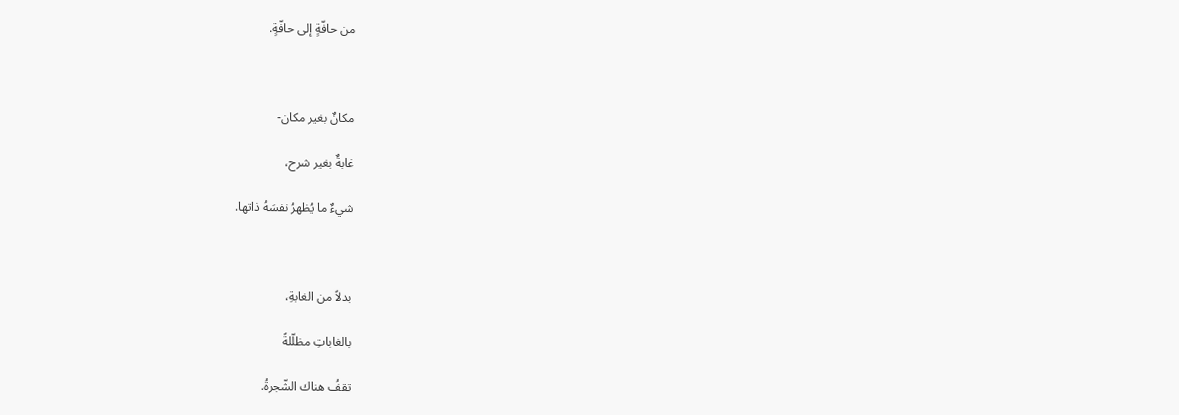من حافّةٍ إلى حافّةٍ.



مكانٌ بغير مكان-

غابةٌ بغير شرح،

شيءٌ ما يُظهرُ نفسَهُ ذاتها.



بدلاً من الغابةِ،

بالغاباتِ مظلّلةً

تقفُ هناك الشّجرةُ.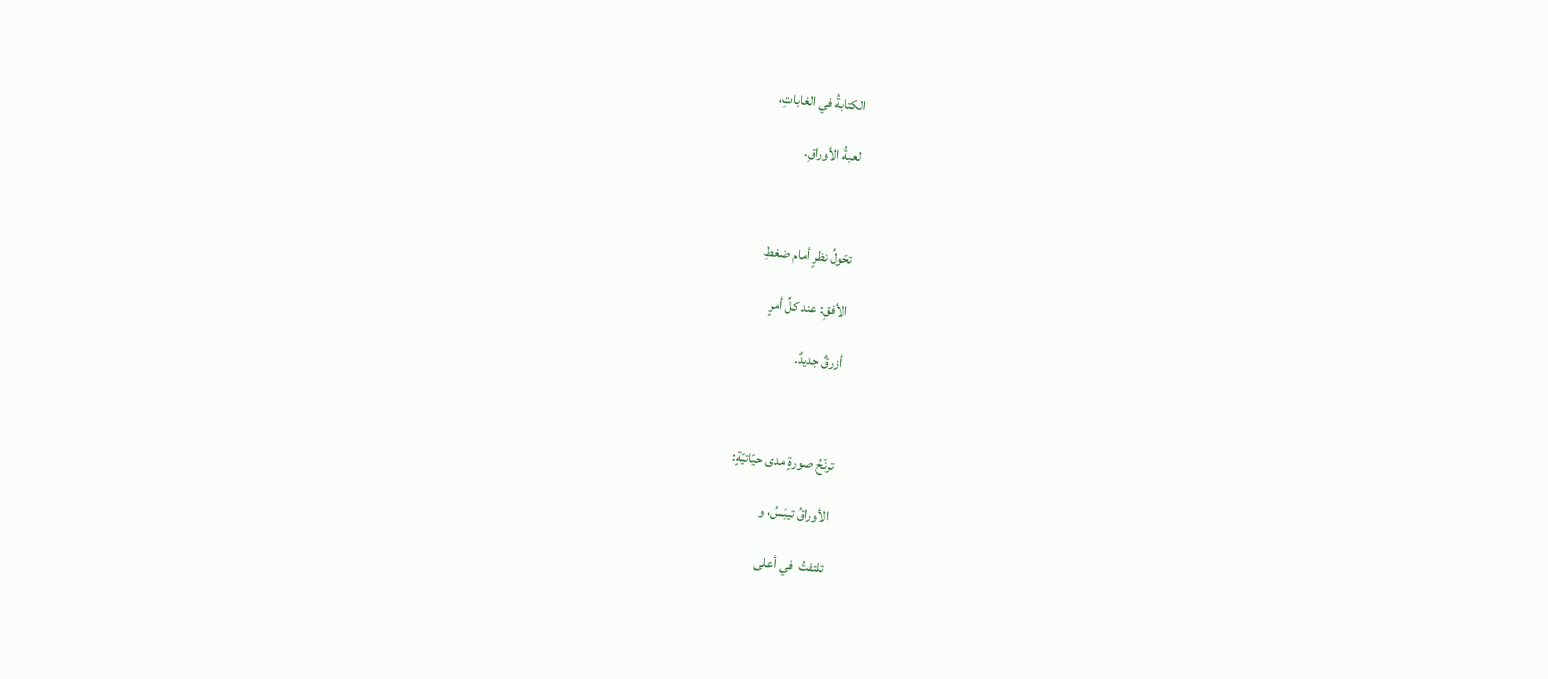الكتابةُ في الغاباتِ،

لعبةُ الأوراقِ.



تحّولُ نظرٍ أمام ضغطِ

الأفقِ: عند كلِّ أمرٍ

أزرقٌ جديدٌ.



ترنّحُ صورةٍ مدى حيّاتيّةٍ:

الأوراقُ تيبَسُ، و

تلتفتُ  في أعلى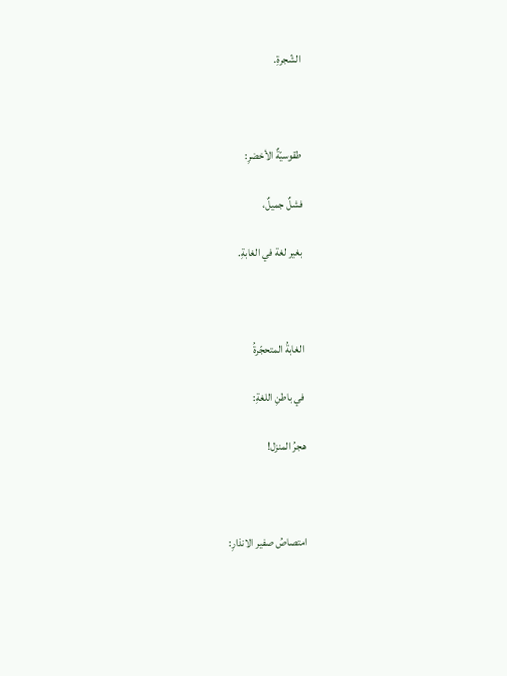الشّجرةِ.



طقوسيّةٌ الأخضرِ:

فشلٌ جميلٌ،

بغير لغة في الغابةِ.



الغابةُ المتحجّرةُ

في باطنِ اللغةِ:

هجرُ المنزل!



امتصاصُ صفير الانذارِ: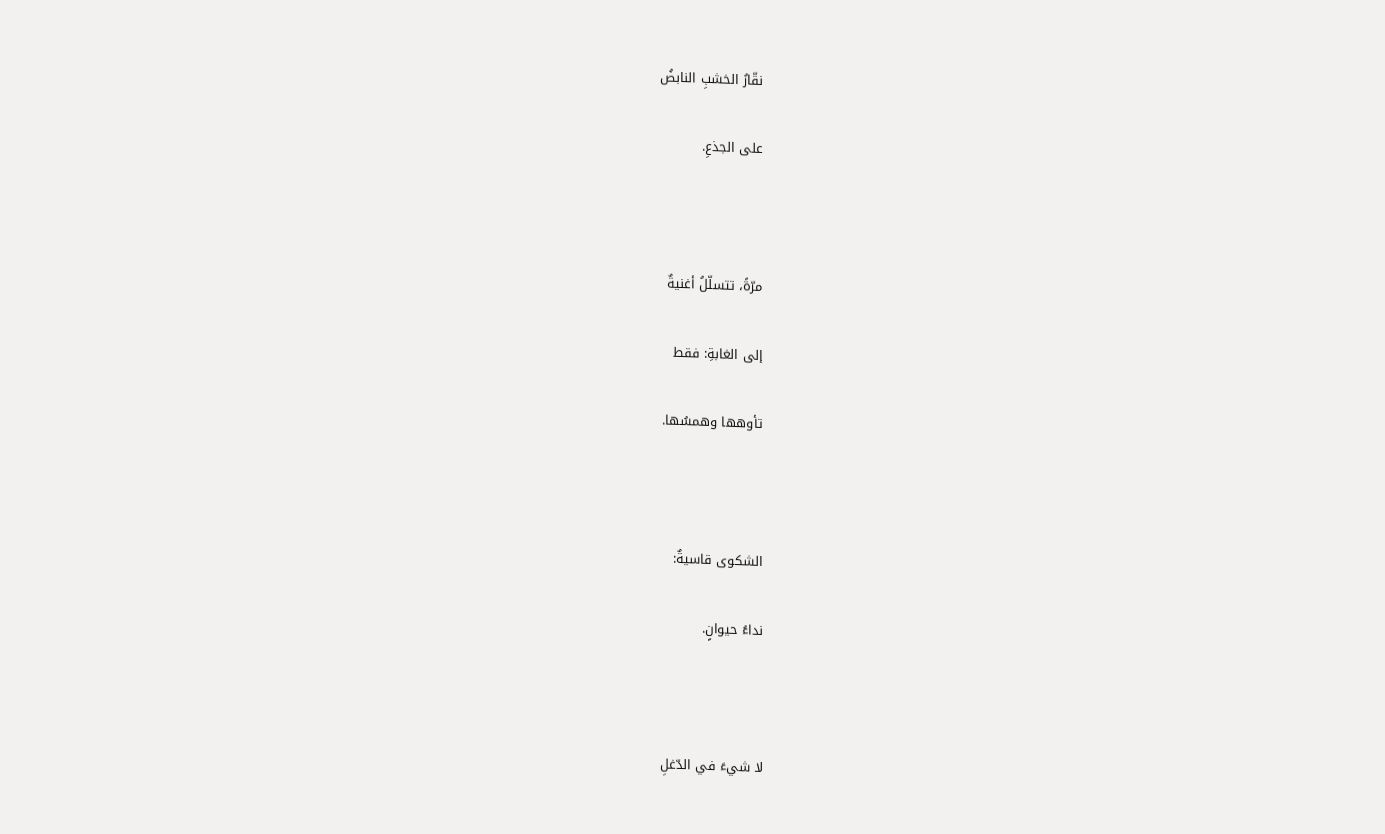نقّارُ الخشبِ النابضُ

على الجذعِ.



مرّةً، تتسلّلُ أغنيةٌ

إلى الغابةِ: فقط

تأوهها وهمسُها.



الشكوى قاسيةٌ:

نداءُ حيوانٍ.



لا شيءَ في الدّغلِ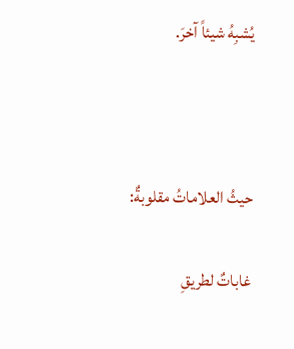يُشبِهُ شيئاً آخرَ.



حيثُ العلاماتُ مقلوبةٌ:

غاباتٌ لطريقِ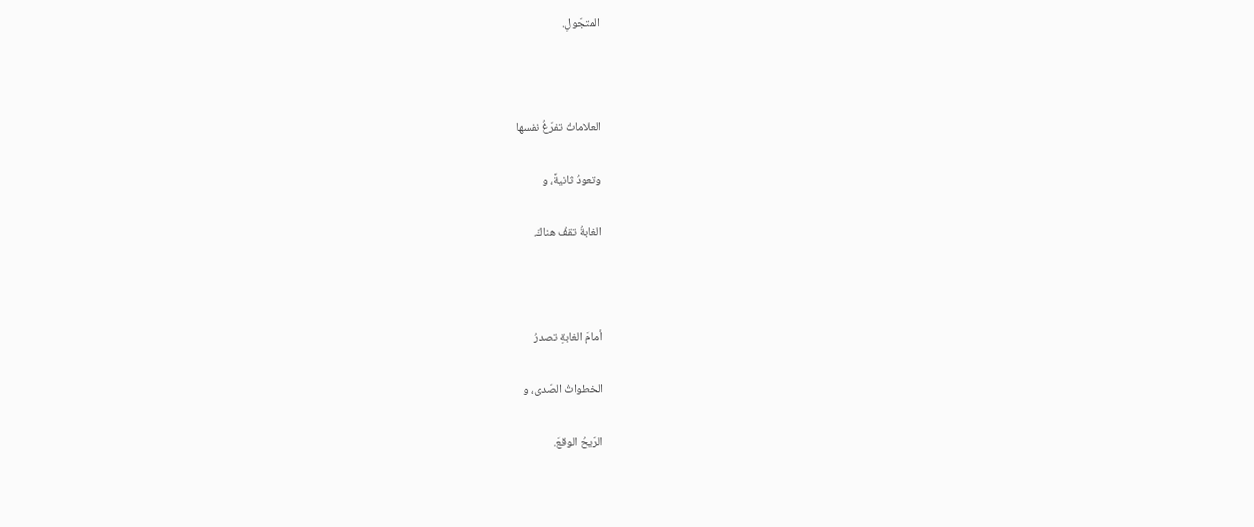المتجّولِ.



العلاماتُ تفرّغُ نفسها

وتعودُ ثانيةً، و

الغابةُ تقفُ هناكَ.



أمامَ الغابةِ تصدرُ

الخطواتُ الصّدى، و

الرّيحُ الوقعَ.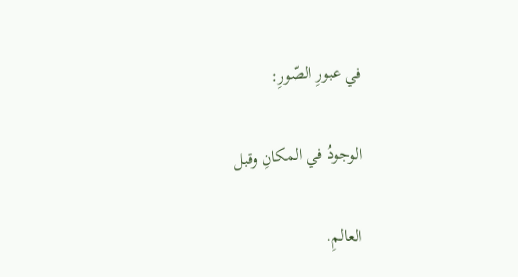في عبورِ الصّورِ:

الوجودُ في المكانِ وقبل

العالمِ.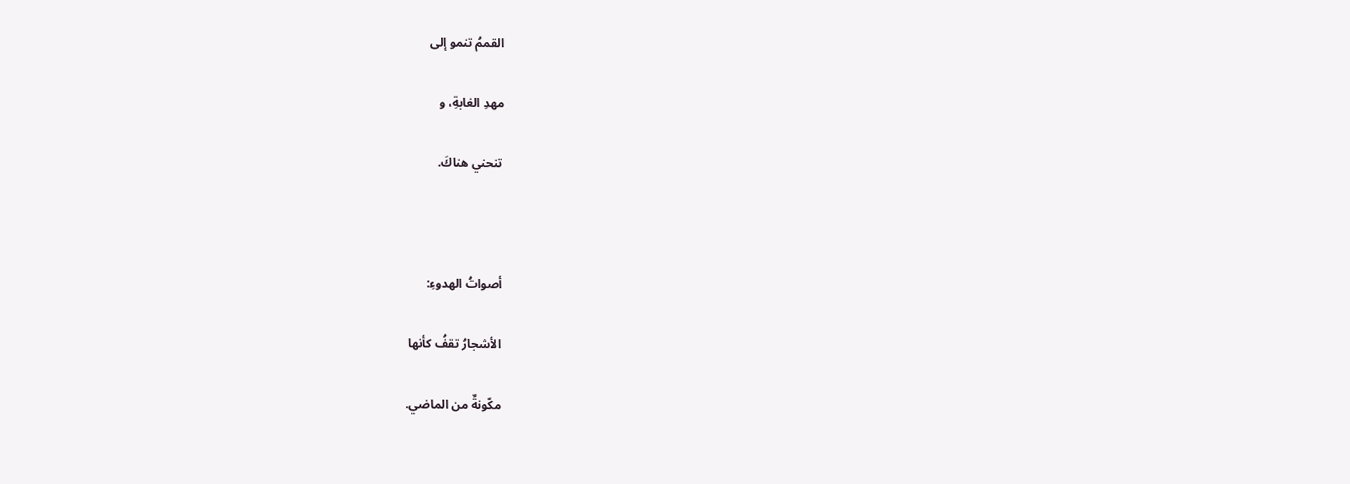القممُ تنمو إلى

مهدِ الغابةِ، و

تنحني هناكَ.



أصواتُ الهدوءِ:

الأشجارُ تقفُ كأنها

مكّونةٌ من الماضي.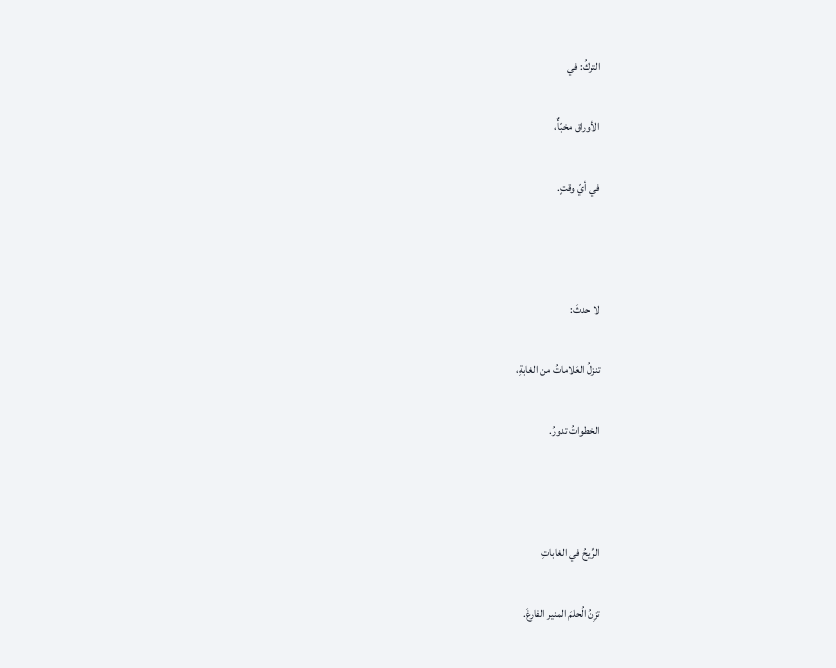التركُ: في

الأوراق مخبّأٌ،

في أيّ وقتٍ.



لا حدثَ:

تنزلُ العَلاماتُ من الغابةِ،

الخطواتُ تدورُ.



الرِّيحُ في الغاباتِ

تزِنُ الُحلمَ المنير الفارغَ.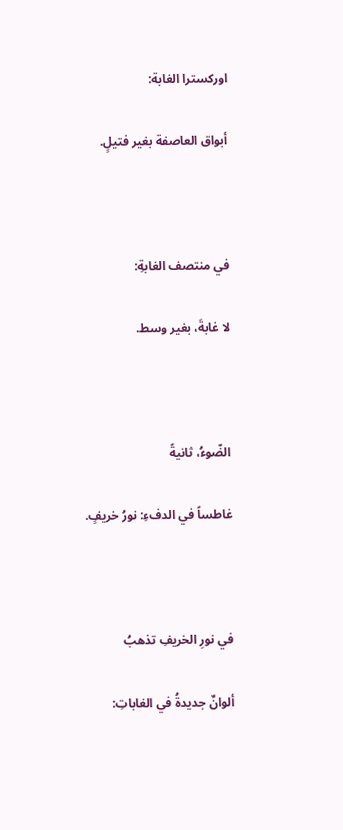اوركسترا الغابة:

أبواق العاصفة بغير فتيلٍ.



في منتصف الغابةِ:

لا غابةَ، بغير وسط.



الضّوءُ، ثانيةً

غاطساً في الدفءِ: نورُ خريفٍ.



في نورِ الخريفِ تذهبُ

ألوانٌ جديدةُ في الغاباتِ: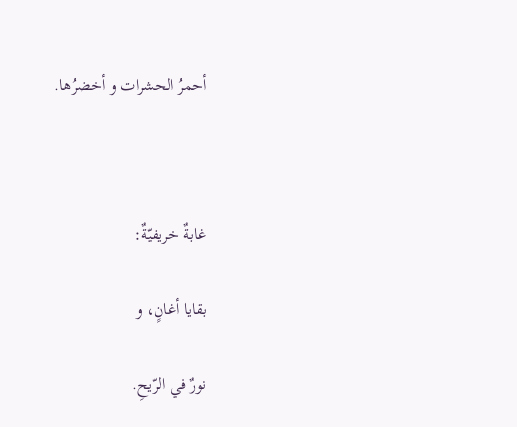أحمرُ الحشرات و أخضرُها.



غابةٌ خريفيّةٌ:

بقايا أغانٍ، و

نورٌ في الرّيحِ.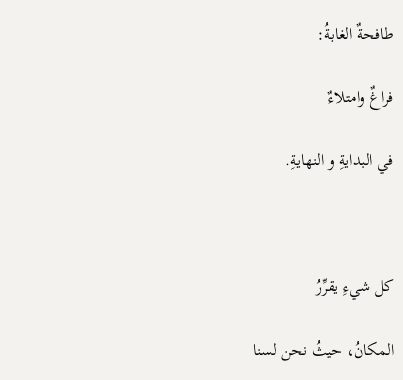طافحةٌ الغابةُ:

فراغٌ وامتلاءٌ

في البدايةِ و النهايةِ.



كل شيءِ يقرِّرُ

المكانُ، حيثُ نحن لسنا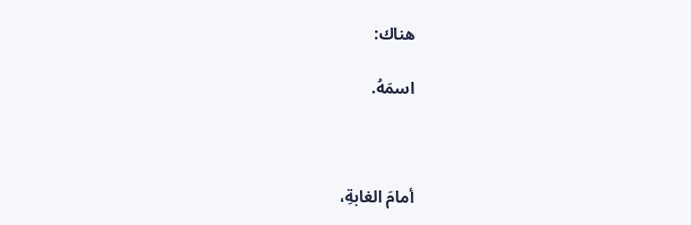هناك:

اسمَهُ.



أمامَ الغابةِ،